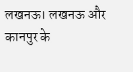लखनऊ। लखनऊ और कानपुर के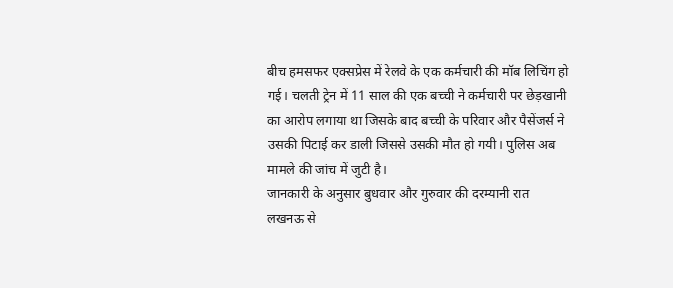बीच हमसफर एक्सप्रेस में रेलवे के एक कर्मचारी की मॉब लिचिंग हो गई। चलती ट्रेन में 11 साल की एक बच्ची ने कर्मचारी पर छेड़खानी का आरोप लगाया था जिसके बाद बच्ची के परिवार और पैसेंजर्स ने उसकी पिटाई कर डाली जिससे उसकी मौत हो गयी। पुलिस अब मामले की जांच में जुटी है।
जानकारी के अनुसार बुधवार और गुरुवार की दरम्यानी रात लखनऊ से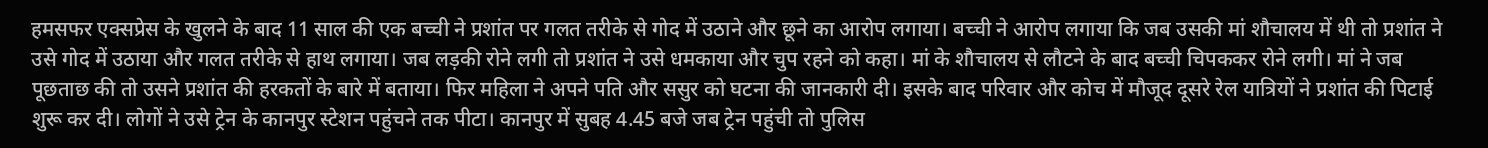हमसफर एक्सप्रेस के खुलने के बाद 11 साल की एक बच्ची ने प्रशांत पर गलत तरीके से गोद में उठाने और छूने का आरोप लगाया। बच्ची ने आरोप लगाया कि जब उसकी मां शौचालय में थी तो प्रशांत ने उसे गोद में उठाया और गलत तरीके से हाथ लगाया। जब लड़की रोने लगी तो प्रशांत ने उसे धमकाया और चुप रहने को कहा। मां के शौचालय से लौटने के बाद बच्ची चिपककर रोने लगी। मां ने जब पूछताछ की तो उसने प्रशांत की हरकतों के बारे में बताया। फिर महिला ने अपने पति और ससुर को घटना की जानकारी दी। इसके बाद परिवार और कोच में मौजूद दूसरे रेल यात्रियों ने प्रशांत की पिटाई शुरू कर दी। लोगों ने उसे ट्रेन के कानपुर स्टेशन पहुंचने तक पीटा। कानपुर में सुबह 4.45 बजे जब ट्रेन पहुंची तो पुलिस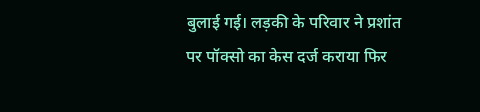बुलाई गई। लड़की के परिवार ने प्रशांत पर पॉक्सो का केस दर्ज कराया फिर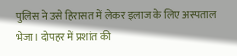पुलिस ने उसे हिरासत में लेकर इलाज के लिए अस्पताल भेजा। दोपहर में प्रशांत की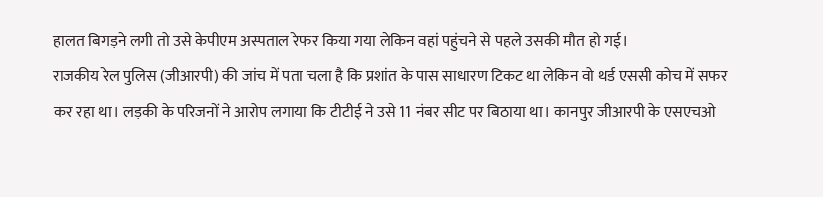हालत बिगड़ने लगी तो उसे केपीएम अस्पताल रेफर किया गया लेकिन वहां पहुंचने से पहले उसकी मौत हो गई।
राजकीय रेल पुलिस (जीआरपी) की जांच में पता चला है कि प्रशांत के पास साधारण टिकट था लेकिन वो थर्ड एससी कोच में सफर कर रहा था। लड़की के परिजनों ने आरोप लगाया कि टीटीई ने उसे 11 नंबर सीट पर बिठाया था। कानपुर जीआरपी के एसएचओ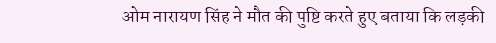ओम नारायण सिंह ने मौत की पुष्टि करते हुए बताया कि लड़की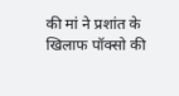की मां ने प्रशांत के खिलाफ पॉक्सो की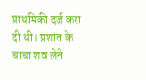प्राथमिकी दर्ज करा दी थी। प्रशांत के चाचा शव लेने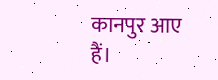कानपुर आए हैं।